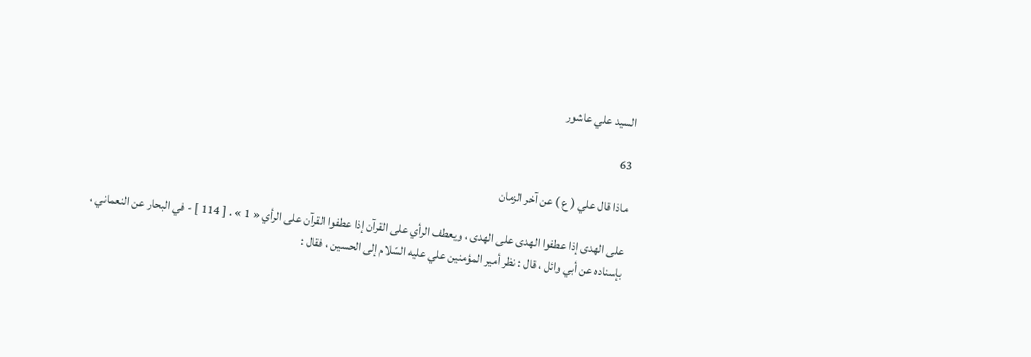السيد علي عاشور

63

ماذا قال علي ( ع ) عن آخر الزمان

على الهدى إذا عطفوا الهدى على الهدى ، ويعطف الرأي على القرآن إذا عطفوا القرآن على الرأي « 1 » . [ 114 ] - في البحار عن النعماني ، بإسناده عن أبي وائل ، قال : نظر أمير المؤمنين علي عليه السّلام إلى الحسين ، فقال :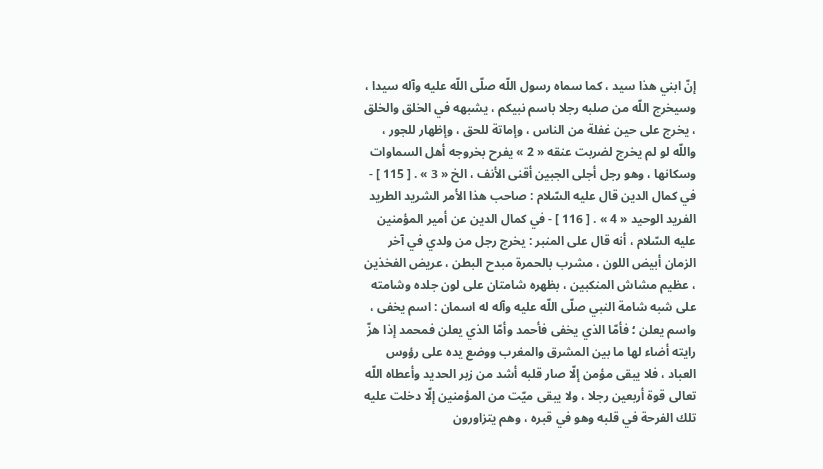إنّ ابني هذا سيد ، كما سماه رسول اللّه صلّى اللّه عليه وآله سيدا ، وسيخرج اللّه من صلبه رجلا باسم نبيكم ، يشبهه في الخلق والخلق ، يخرج على حين غفلة من الناس ، وإماتة للحق ، وإظهار للجور ، واللّه لو لم يخرج لضربت عنقه « 2 » يفرح بخروجه أهل السماوات وسكانها ، وهو رجل أجلى الجبين أقنى الأنف ، الخ « 3 » . [ 115 ] - في كمال الدين قال عليه السّلام : صاحب هذا الأمر الشريد الطريد الفريد الوحيد « 4 » . [ 116 ] - في كمال الدين عن أمير المؤمنين عليه السّلام ، أنه قال على المنبر : يخرج رجل من ولدي في آخر الزمان أبيض اللون ، مشرب بالحمرة مبدح البطن ، عريض الفخذين ، عظيم مشاش المنكبين ، بظهره شامتان على لون جلده وشامته على شبه شامة النبي صلّى اللّه عليه وآله له اسمان : اسم يخفى ، واسم يعلن ؛ فأمّا الذي يخفى فأحمد وأمّا الذي يعلن فمحمد إذا هزّ رايته أضاء لها ما بين المشرق والمغرب ووضع يده على رؤوس العباد ، فلا يبقى مؤمن إلّا صار قلبه أشد من زبر الحديد وأعطاه اللّه تعالى قوة أربعين رجلا ، ولا يبقى ميّت من المؤمنين إلّا دخلت عليه تلك الفرحة في قلبه وهو في قبره ، وهم يتزاورون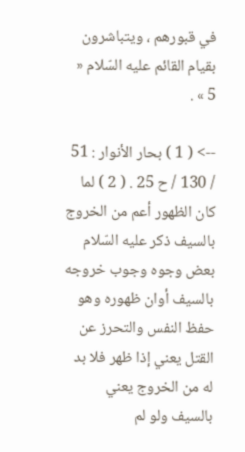في قبورهم ، ويتباشرون بقيام القائم عليه السّلام « 5 » .

--> ( 1 ) بحار الأنوار : 51 / 130 / ح 25 . ( 2 ) لما كان الظهور أعم من الخروج بالسيف ذكر عليه السّلام بعض وجوه وجوب خروجه بالسيف أوان ظهوره وهو حفظ النفس والتحرز عن القتل يعني إذا ظهر فلا بد له من الخروج يعني بالسيف ولو لم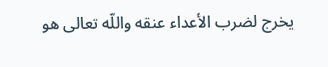يخرج لضرب الأعداء عنقه واللّه تعالى هو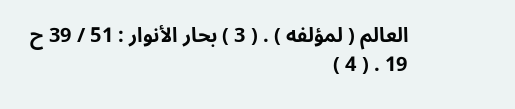العالم ( لمؤلفه ) . ( 3 ) بحار الأنوار : 51 / 39 ح 19 . ( 4 )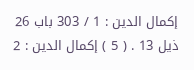إكمال الدين : 1 / 303 باب 26 ذيل 13 . ( 5 ) إكمال الدين : 2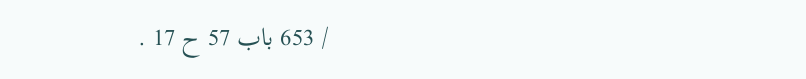/ 653 باب 57 ح 17 .